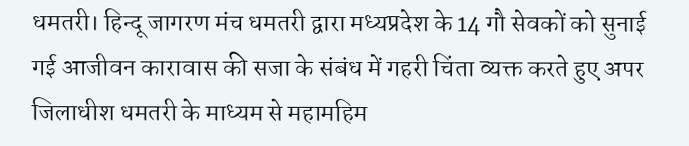धमतरी। हिन्दू जागरण मंच धमतरी द्वारा मध्यप्रदेश के 14 गौ सेवकों को सुनाई गई आजीवन कारावास की सजा के संबंध में गहरी चिंता व्यक्त करते हुए अपर जिलाधीश धमतरी के माध्यम से महामहिम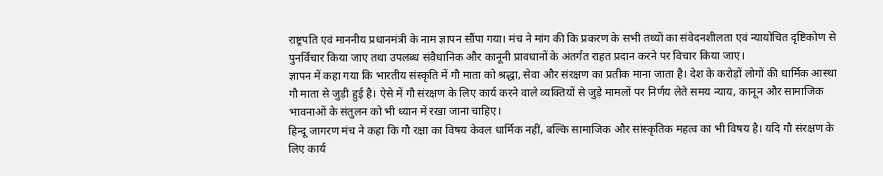राष्ट्रपति एवं माननीय प्रधानमंत्री के नाम ज्ञापन सौंपा गया। मंच ने मांग की कि प्रकरण के सभी तथ्यों का संवेदनशीलता एवं न्यायोचित दृष्टिकोण से पुनर्विचार किया जाए तथा उपलब्ध संवैधानिक और कानूनी प्रावधानों के अंतर्गत राहत प्रदान करने पर विचार किया जाए।
ज्ञापन में कहा गया कि भारतीय संस्कृति में गौ माता को श्रद्धा, सेवा और संरक्षण का प्रतीक माना जाता है। देश के करोड़ों लोगों की धार्मिक आस्था गौ माता से जुड़ी हुई है। ऐसे में गौ संरक्षण के लिए कार्य करने वाले व्यक्तियों से जुड़े मामलों पर निर्णय लेते समय न्याय, कानून और सामाजिक भावनाओं के संतुलन को भी ध्यान में रखा जाना चाहिए।
हिन्दू जागरण मंच ने कहा कि गौ रक्षा का विषय केवल धार्मिक नहीं, बल्कि सामाजिक और सांस्कृतिक महत्व का भी विषय है। यदि गौ संरक्षण के लिए कार्य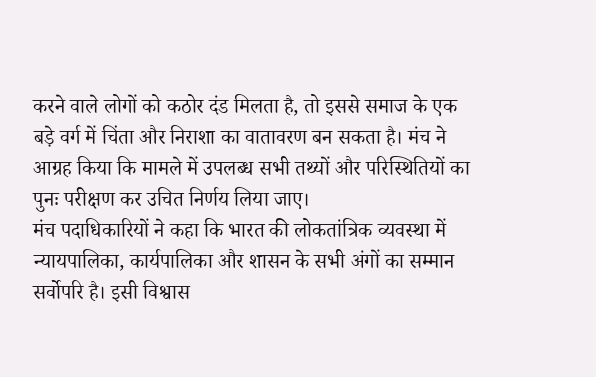करने वाले लोगों को कठोर दंड मिलता है, तो इससे समाज के एक बड़े वर्ग में चिंता और निराशा का वातावरण बन सकता है। मंच ने आग्रह किया कि मामले में उपलब्ध सभी तथ्यों और परिस्थितियों का पुनः परीक्षण कर उचित निर्णय लिया जाए।
मंच पदाधिकारियों ने कहा कि भारत की लोकतांत्रिक व्यवस्था में न्यायपालिका, कार्यपालिका और शासन के सभी अंगों का सम्मान सर्वोपरि है। इसी विश्वास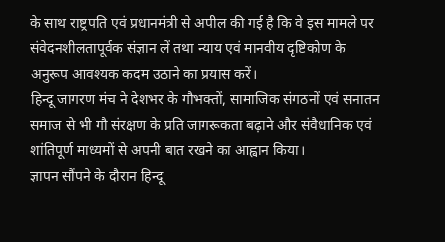के साथ राष्ट्रपति एवं प्रधानमंत्री से अपील की गई है कि वे इस मामले पर संवेदनशीलतापूर्वक संज्ञान लें तथा न्याय एवं मानवीय दृष्टिकोण के अनुरूप आवश्यक कदम उठाने का प्रयास करें।
हिन्दू जागरण मंच ने देशभर के गौभक्तों, सामाजिक संगठनों एवं सनातन समाज से भी गौ संरक्षण के प्रति जागरूकता बढ़ाने और संवैधानिक एवं शांतिपूर्ण माध्यमों से अपनी बात रखने का आह्वान किया।
ज्ञापन सौंपने के दौरान हिन्दू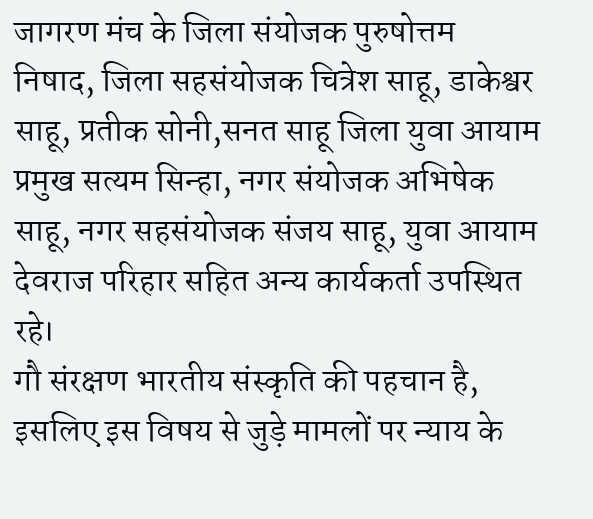जागरण मंच के जिला संयोजक पुरुषोत्तम निषाद, जिला सहसंयोजक चित्रेश साहू, डाकेश्वर साहू, प्रतीक सोनी,सनत साहू जिला युवा आयाम प्रमुख सत्यम सिन्हा, नगर संयोजक अभिषेक साहू, नगर सहसंयोजक संजय साहू, युवा आयाम देवराज परिहार सहित अन्य कार्यकर्ता उपस्थित रहे।
गौ संरक्षण भारतीय संस्कृति की पहचान है, इसलिए इस विषय से जुड़े मामलों पर न्याय के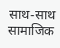साथ-साथ सामाजिक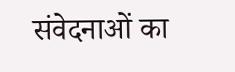संवेदनाओं का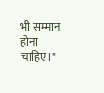भी सम्मान होना चाहिए।"